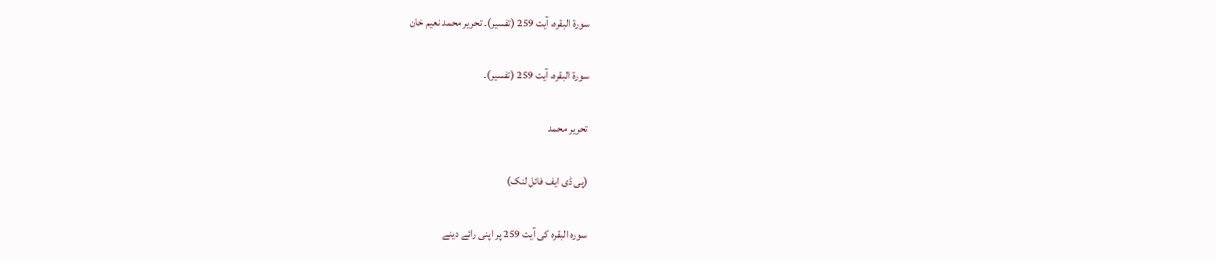سورۃ البقرہ، آیت 259 (تفسیر)۔ تحریر محمد نعیم خان

سورۃ البقرہ، آیت 259 (تفسیر)۔

تحریر محمد

(پی ڈی ایف فائل لنک)

سورہ البقرہ کی آیت 259 پر اپنی رائے دینے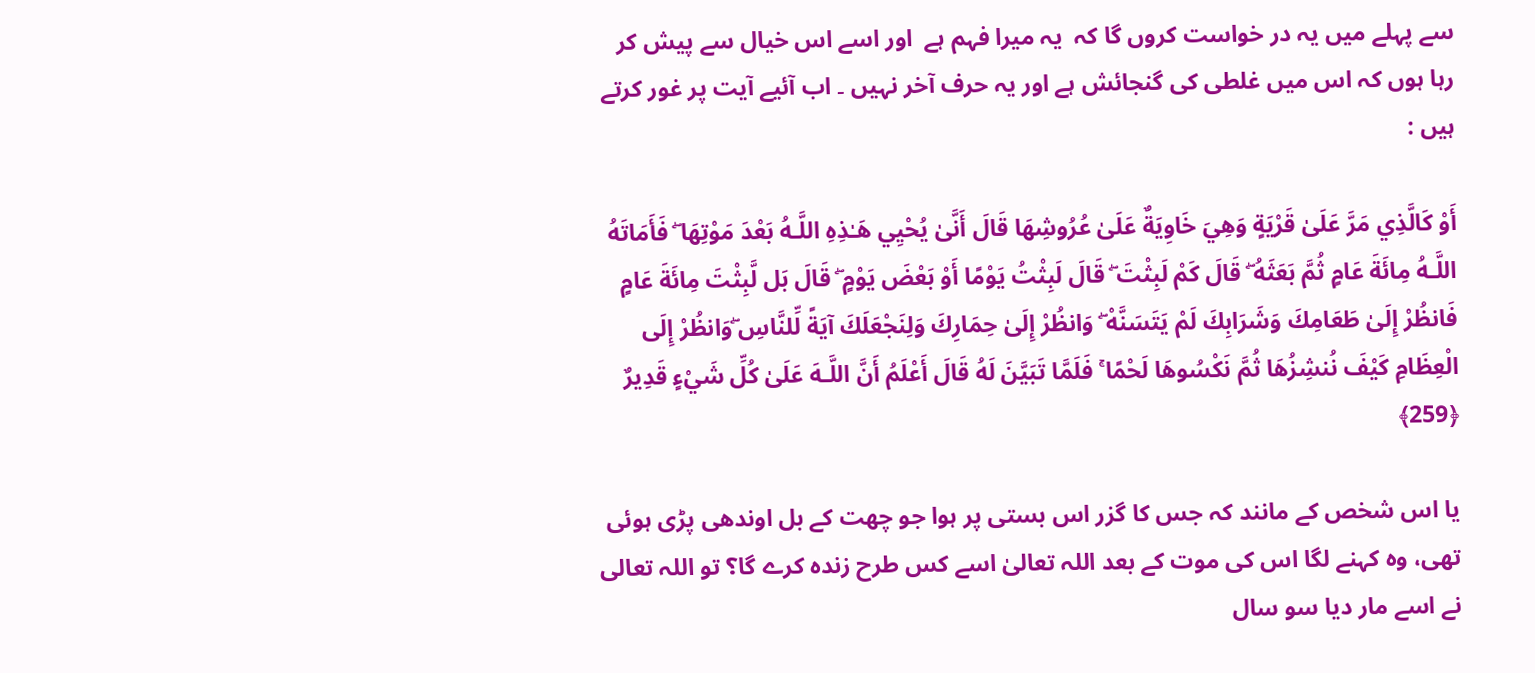سے پہلے میں یہ در خواست کروں گا کہ  یہ میرا فہم ہے  اور اسے اس خیال سے پیش کر رہا ہوں کہ اس میں غلطی کی گنجائش ہے اور یہ حرف آخر نہیں ۔ اب آئیے آیت پر غور کرتے ہیں :

أَوْ كَالَّذِي مَرَّ عَلَىٰ قَرْيَةٍ وَهِيَ خَاوِيَةٌ عَلَىٰ عُرُوشِهَا قَالَ أَنَّىٰ يُحْيِي هَـٰذِهِ اللَّـهُ بَعْدَ مَوْتِهَا ۖ فَأَمَاتَهُ اللَّـهُ مِائَةَ عَامٍ ثُمَّ بَعَثَهُ ۖ قَالَ كَمْ لَبِثْتَ ۖ قَالَ لَبِثْتُ يَوْمًا أَوْ بَعْضَ يَوْمٍ ۖ قَالَ بَل لَّبِثْتَ مِائَةَ عَامٍ فَانظُرْ إِلَىٰ طَعَامِكَ وَشَرَابِكَ لَمْ يَتَسَنَّهْ ۖ وَانظُرْ إِلَىٰ حِمَارِكَ وَلِنَجْعَلَكَ آيَةً لِّلنَّاسِ ۖوَانظُرْ إِلَى الْعِظَامِ كَيْفَ نُنشِزُهَا ثُمَّ نَكْسُوهَا لَحْمًا ۚ فَلَمَّا تَبَيَّنَ لَهُ قَالَ أَعْلَمُ أَنَّ اللَّـهَ عَلَىٰ كُلِّ شَيْءٍ قَدِيرٌ ﴿259﴾

یا اس شخص کے مانند کہ جس کا گزر اس بستی پر ہوا جو چھت کے بل اوندھی پڑی ہوئی تھی، وه کہنے لگا اس کی موت کے بعد اللہ تعالیٰ اسے کس طرح زنده کرے گا؟ تو اللہ تعالی نے اسے مار دیا سو سال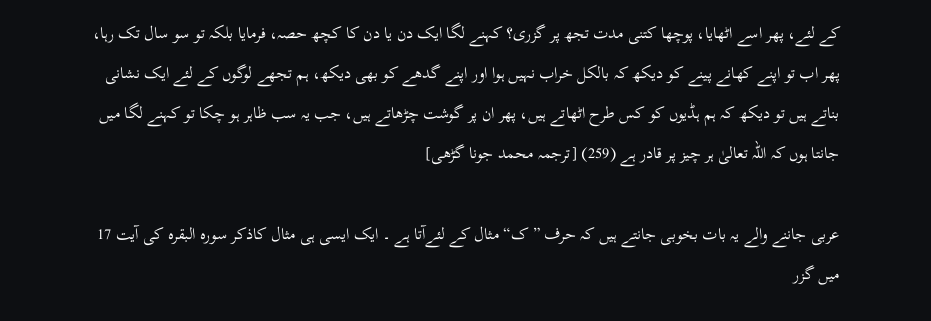کے لئے، پھر اسے اٹھایا، پوچھا کتنی مدت تجھ پر گزری؟ کہنے لگا ایک دن یا دن کا کچھ حصہ، فرمایا بلکہ تو سو سال تک رہا، پھر اب تو اپنے کھانے پینے کو دیکھ کہ بالکل خراب نہیں ہوا اور اپنے گدھے کو بھی دیکھ، ہم تجھے لوگوں کے لئے ایک نشانی بناتے ہیں تو دیکھ کہ ہم ہڈیوں کو کس طرح اٹھاتے ہیں، پھر ان پر گوشت چڑھاتے ہیں، جب یہ سب ظاہر ہو چکا تو کہنے لگا میں جانتا ہوں کہ اللہ تعالیٰ ہر چیز پر قادر ہے (259) [ترجمہ محمد جونا گڑھی]

عربی جاننے والے یہ بات بخوبی جانتے ہیں کہ حرف ”ک“ مثال کے لئےآتا ہے ۔ ایک ایسی ہی مثال کاذکر سورہ البقرہ کی آیت 17 میں گزر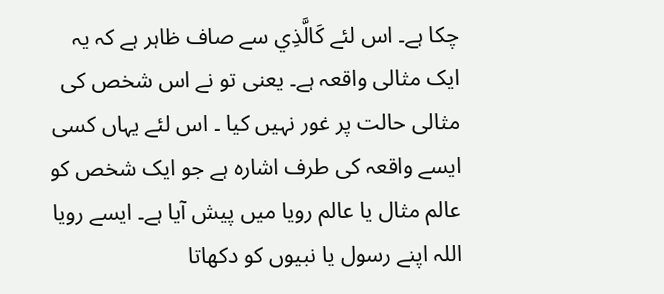چکا ہے۔ اس لئے كَالَّذِي سے صاف ظاہر ہے کہ یہ ایک مثالی واقعہ ہے۔ یعنی تو نے اس شخص کی مثالی حالت پر غور نہیں کیا ۔ اس لئے یہاں کسی ایسے واقعہ کی طرف اشارہ ہے جو ایک شخص کو عالم مثال یا عالم رویا میں پیش آیا ہے۔ ایسے رویا اللہ اپنے رسول یا نبیوں کو دکھاتا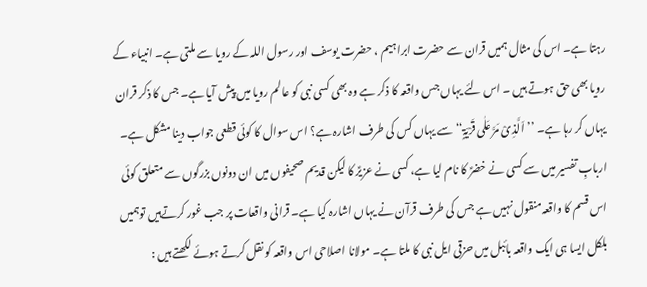رہتا ہے۔ اس کی مثال ہمیں قران سے حضرت ابراہیم ، حضرت یوسف اور رسول اللہ کے رویا سے ملتی ہے۔ انبیاء کے رویا بھی حق ہوتے ہیں ۔ اس لئے یہاں جس واقعہ کا ذکر ہے وہ بھی کسی نبی کو عالم رویا میں پیش آیا ہے۔ جس کا ذکر قران یہاں کر رہا ہے۔ ’’اَلَّذِیْ مَرَّ عَلٰی قَرْیَۃٍ‘‘ سے یہاں کس کی طرف اشارہ ہے؟ اس سوال کا کوئی قطعی جواب دینا مشکل ہے۔ اربابِ تفسیر میں سے کسی نے خضرؑ کا نام لیا ہے، کسی نے عزیرؑ کا لیکن قدیم صحیفوں میں ان دونوں بزرگوں سے متعلق کوئی اس قسم کا واقعہ منقول نہیں ہے جس کی طرف قرآن نے یہاں اشارہ کیا ہے۔ قرانی واقعات پر جب غور کرتےہیں توہمیں بلکل ایسا ہی ایک واقعہ بائبل میں حزقی ایل نبی کا ملتا ہے۔ مولانا اصلاحی اس واقعہ کو نقل کرتے ہوئے لکھتے ہیں :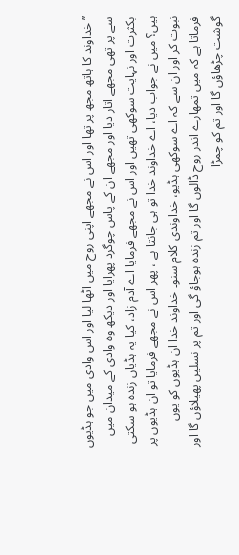’’خداوند کا ہاتھ مجھ پر تھا اور اس نے مجھے اپنی روح میں اٹھا لیا اور اس وادی میں جو ہڈیوں سے پر تھی مجھے اتار دیا اور مجھے ان کے پاس چوگرد پھرایا اور دیکھ وہ وادی کے میدان میں بکثرت اور نہایت سوکھی تھیں اور اس نے مجھے فرمایا اے آدم زاد، کیا یہ ہڈیاں زندہ ہو سکتی ہیں؟ میں نے جواب دیا، اے خداوند خدا تو ہی جانتا ہے ، پھر اس نے مجھے فرمایا تو ان ہڈیوں پر نبوت کر اور ان سے کہ اے سوکھی ہڈیو، خداوندی کلام سنو۔ خداوند خدا ان ہڈیوں کو یوں فرماتا ہے کہ میں تمھارے اندر روح ڈالوں گا اور تم زندہ ہوجاؤ گی اور تم پر نسلیں پھیلاؤں گا اور گوشت چڑھاؤں گا اور تم کو چمڑا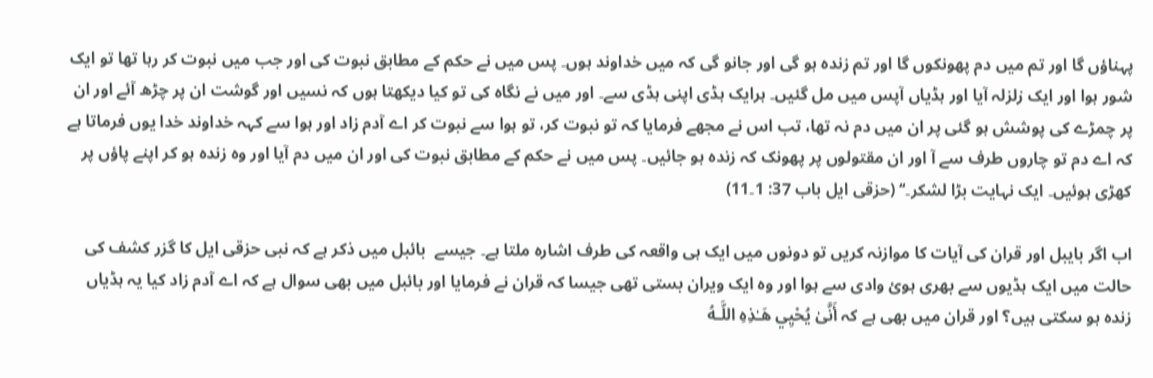پہناؤں گا اور تم میں دم پھونکوں گا اور تم زندہ ہو گی اور جانو گی کہ میں خداوند ہوں۔ پس میں نے حکم کے مطابق نبوت کی اور جب میں نبوت کر رہا تھا تو ایک شور ہوا اور ایک زلزلہ آیا اور ہڈیاں آپس میں مل گئیں۔ ہرایک ہڈی اپنی ہڈی سے۔ اور میں نے نگاہ کی تو کیا دیکھتا ہوں کہ نسیں اور گوشت ان پر چڑھ آئے اور ان پر چمڑے کی پوشش ہو گئی پر ان میں دم نہ تھا، تب اس نے مجھے فرمایا کہ تو نبوت کر، تو ہوا سے نبوت کر اے آدم زاد اور ہوا سے کہہ خداوند خدا یوں فرماتا ہے کہ اے دم تو چاروں طرف سے آ اور ان مقتولوں پر پھونک کہ زندہ ہو جائیں۔ پس میں نے حکم کے مطابق نبوت کی اور ان میں دم آیا اور وہ زندہ ہو کر اپنے پاؤں پر کھڑی ہوئیں۔ ایک نہایت بڑا لشکر۔‘‘ (حزقی ایل باب 37: 1۔11)

اب اگر بایبل اور قران کی آیات کا موازنہ کریں تو دونوں میں ایک ہی واقعہ کی طرف اشارہ ملتا ہے۔ جیسے  بائبل میں ذکر ہے کہ نبی حزقی ایل کا گزر کشف کی حالت میں ایک ہڈیوں سے بھری ہوئ وادی سے ہوا اور وہ ایک ویران بستی تھی جیسا کہ قران نے فرمایا اور بائبل میں بھی سوال ہے کہ اے آدم زاد کیا یہ ہڈیاں زندہ ہو سکتی ہیں؟ اور قران میں بھی ہے کہ أَنَّىٰ يُحْيِي هَـٰذِهِ اللَّـهُ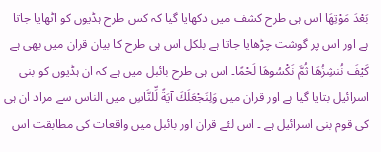بَعْدَ مَوْتِهَا اس ہی طرح کشف میں دکھایا گیا کہ کس طرح ہڈیوں کو اٹھایا جاتا ہے اور اس پر گوشت چڑھایا جاتا ہے بلکل اس ہی طرح کا بیان قران میں بھی ہے كَيْفَ نُنشِزُهَا ثُمَّ نَكْسُوهَا لَحْمًا۔ اس ہی طرح بائبل میں ہے کہ ان ہڈیوں کو بنی اسرائیل بتایا گیا ہے اور قران میں وَلِنَجْعَلَكَ آيَةً لِّلنَّاسِ میں الناس سے مراد ان ہی کی قوم بنی اسرائیل ہے ۔ اس لئے قران اور بائبل میں واقعات کی مطابقت اس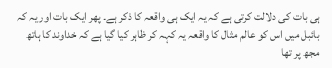ہی بات کی دلالت کرتی ہے کہ یہ ایک ہی واقعہ کا ذکر ہے۔ پھر ایک بات اور یہ کہ بائبل میں اس کو عالم مثال کا واقعہ یہ کہہ کر ظاہر کیا گیا ہے کہ خداوند کا ہاتھ مجھ پر تھا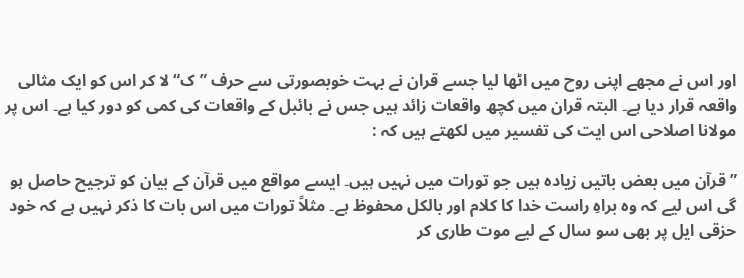اور اس نے مجھے اپنی روح میں اٹھا لیا جسے قران نے بہت خوبصورتی سے حرف ”ک“ لا کر اس کو ایک مثالی واقعہ قرار دیا ہے۔ البتہ قران میں کچھ واقعات زائد ہیں جس نے بائبل کے واقعات کی کمی کو دور کیا ہے۔ اس پر مولانا اصلاحی اس ایت کی تفسیر میں لکھتے ہیں کہ :

” قرآن میں بعض باتیں زیادہ ہیں جو تورات میں نہیں ہیں۔ ایسے مواقع میں قرآن کے بیان کو ترجیح حاصل ہو گی اس لیے کہ وہ براہِ راست خدا کا کلام اور بالکل محفوظ ہے۔ مثلاً تورات میں اس بات کا ذکر نہیں ہے کہ خود حزقی ایل پر بھی سو سال کے لیے موت طاری کر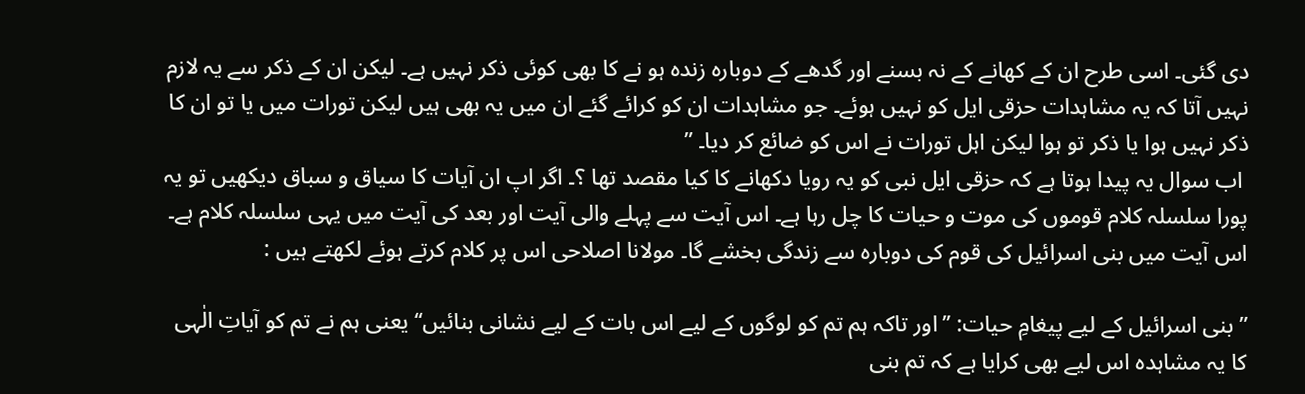دی گئی۔ اسی طرح ان کے کھانے کے نہ بسنے اور گدھے کے دوبارہ زندہ ہو نے کا بھی کوئی ذکر نہیں ہے۔ لیکن ان کے ذکر سے یہ لازم نہیں آتا کہ یہ مشاہدات حزقی ایل کو نہیں ہوئے۔ جو مشاہدات ان کو کرائے گئے ان میں یہ بھی ہیں لیکن تورات میں یا تو ان کا ذکر نہیں ہوا یا ذکر تو ہوا لیکن اہل تورات نے اس کو ضائع کر دیا۔ ”
 اب سوال یہ پیدا ہوتا ہے کہ حزقی ایل نبی کو یہ رویا دکھانے کا کیا مقصد تھا ؟۔ اگر اپ ان آیات کا سیاق و سباق دیکھیں تو یہ پورا سلسلہ کلام قوموں کی موت و حیات کا چل رہا ہے۔ اس آیت سے پہلے والی آیت اور بعد کی آیت میں یہی سلسلہ کلام ہے۔ اس آیت میں بنی اسرائیل کی قوم کی دوبارہ سے زندگی بخشے گا۔ مولانا اصلاحی اس پر کلام کرتے ہوئے لکھتے ہیں :

” بنی اسرائیل کے لیے پیغامِ حیات: ’’اور تاکہ ہم تم کو لوگوں کے لیے اس بات کے لیے نشانی بنائیں‘‘ یعنی ہم نے تم کو آیاتِ الٰہی کا یہ مشاہدہ اس لیے بھی کرایا ہے کہ تم بنی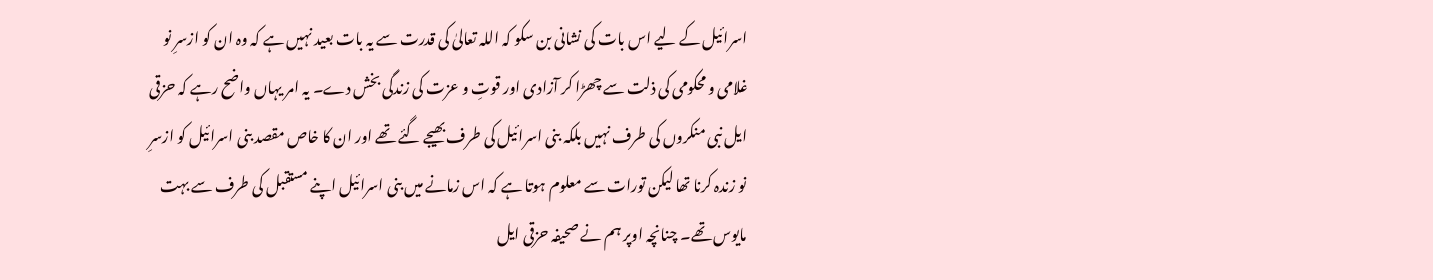اسرائیل کے لیے اس بات کی نشانی بن سکو کہ اللہ تعالیٰ کی قدرت سے یہ بات بعید نہیں ہے کہ وہ ان کو ازسرِ نو غلامی و محکومی کی ذلت سے چھڑا کر آزادی اور قوتِ و عزت کی زندگی بخش دے۔ یہ امر یہاں واضح رہے کہ حزقی ایل نبی منکروں کی طرف نہیں بلکہ بنی اسرائیل کی طرف بھیجے گئے تھے اور ان کا خاص مقصد بنی اسرائیل کو ازسرِ نو زندہ کرنا تھا لیکن تورات سے معلوم ہوتا ہے کہ اس زمانے میں بنی اسرائیل اپنے مستقبل کی طرف سے بہت مایوس تھے۔ چنانچہ اوپر ہم نے صحیفہ حزقی ایل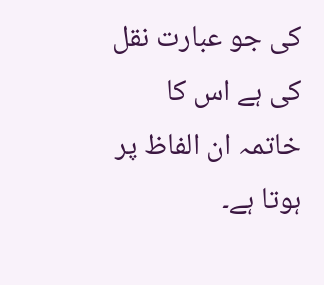کی جو عبارت نقل کی ہے اس کا خاتمہ ان الفاظ پر ہوتا ہے۔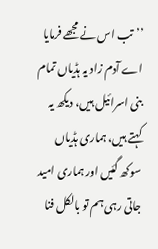’’تب اس نے مجھے فرمایا اے آدم زاد یہ ہڈیاں تمام بنی اسرائیل ہیں، دیکھ یہ کہتے ہیں، ہماری ہڈیاں سوکھ گئیں اور ہماری امید جاتی رہی ہم تو بالکل فنا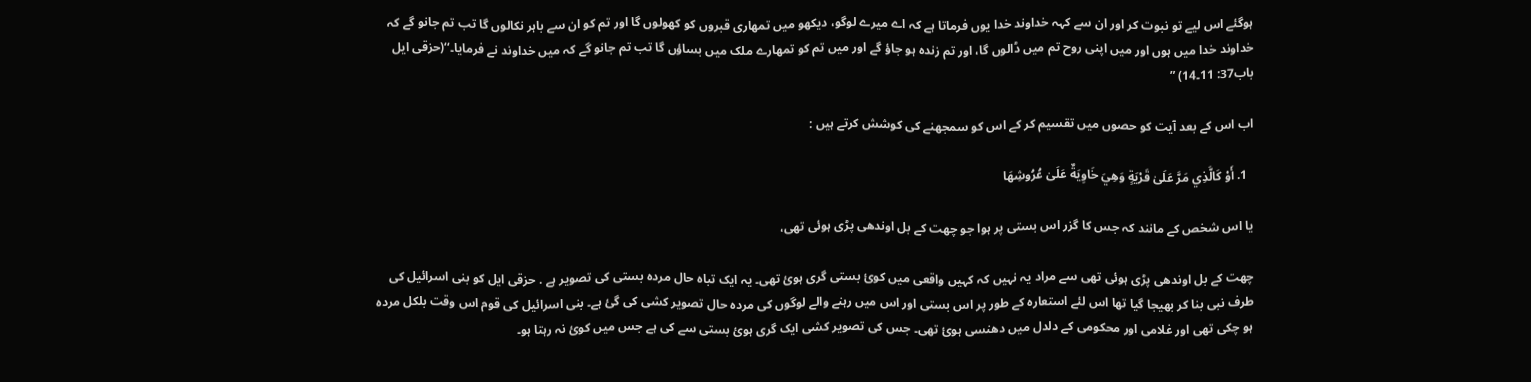ہوگئے اس لیے تو نبوت کر اور ان سے کہہ خداوند خدا یوں فرماتا ہے کہ اے میرے لوگو، دیکھو میں تمھاری قبروں کو کھولوں گا اور تم کو ان سے باہر نکالوں گا تب تم جانو گے کہ خداوند خدا میں ہوں اور میں اپنی روح تم میں ڈالوں گا، اور تم زندہ ہو جاؤ گے اور میں تم کو تمھارے ملک میں بساؤں گا تب تم جانو گے کہ میں خداوند نے فرمایا۔‘‘(حزقی ایل باب37: 11۔14) ”

اب اس کے بعد آیت کو حصوں میں تقسیم کر کے اس کو سمجھنے کی کوشش کرتے ہیں :

  1. أَوْ كَالَّذِي مَرَّ عَلَىٰ قَرْيَةٍ وَهِيَ خَاوِيَةٌ عَلَىٰ عُرُوشِهَا

یا اس شخص کے مانند کہ جس کا گزر اس بستی پر ہوا جو چھت کے بل اوندھی پڑی ہوئی تھی،

چھت کے بل اوندھی پڑی ہوئی تھی سے مراد یہ نہیں کہ کہیں واقعی میں کوئ بستی گری ہوئ تھی۔ یہ ایک تباہ حال مردہ بستی کی تصویر ہے . حزقی ایل کو بنی اسرائیل کی طرف نبی بنا کر بھیجا گیا تھا اس لئے استعارہ کے طور پر اس بستی اور اس میں رہنے والے لوگوں کی مردہ حال تصویر کشی کی گئ ہے۔ بنی اسرائیل کی قوم اس وقت بلکل مردہ ہو چکی تھی اور غلامی اور محکومی کے دلدل میں دھنسی ہوئ تھی۔ جس کی تصویر کشی ایک گری ہوئ بستی سے کی ہے جس میں کوئ نہ رہتا ہو۔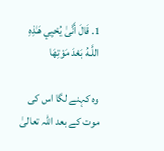1. قَالَ أَنَّىٰ يُحْيِي هَـٰذِهِ اللَّـهُ بَعْدَ مَوْتِهَا

وه کہنے لگا اس کی موت کے بعد اللہ تعالیٰ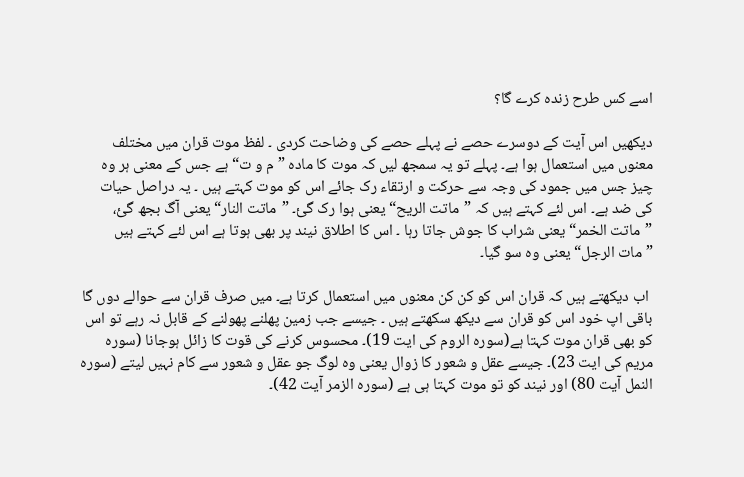اسے کس طرح زنده کرے گا؟

دیکھیں اس آیت کے دوسرے حصے نے پہلے حصے کی وضاحت کردی ۔ لفظ موت قران میں مختلف معنوں میں استعمال ہوا ہے۔ پہلے تو یہ سمجھ لیں کہ موت کا مادہ ”م و ت“ ہے جس کے معنی ہر وہ چیز جس میں جمود کی وجہ سے حرکت و ارتقاء رک جائے اس کو موت کہتے ہیں ۔ یہ دراصل حیات کی ضد ہے۔ اس لئے کہتے ہیں کہ ”ماتت الریح“ یعنی ہوا رک گئ۔ ”ماتت النار“ یعنی آگ بجھ گئ، ”ماتت الخمر“ یعنی شراب کا جوش جاتا رہا ۔ اس کا اطلاق نیند پر بھی ہوتا ہے اس لئے کہتے ہیں ”مات الرجل“ یعنی وہ سو گیا۔

 اب دیکھتے ہیں کہ قران اس کو کن کن معنوں میں استعمال کرتا ہے۔ میں صرف قران سے حوالے دوں گا باقی اپ خود اس کو قران سے دیکھ سکھتے ہیں ۔ جیسے جب زمین پھلنے پھولنے کے قابل نہ رہے تو اس کو بھی قران موت کہتا ہے(سورہ الروم کی ایت 19)۔ محسوس کرنے کی قوت کا زائل ہوجانا (سورہ مریم کی ایت 23)۔ جیسے عقل و شعور کا زوال یعنی وہ لوگ جو عقل و شعور سے کام نہیں لیتے (سورہ النمل آیت 80) اور نیند کو تو موت کہتا ہی ہے (سورہ الزمر آیت 42)۔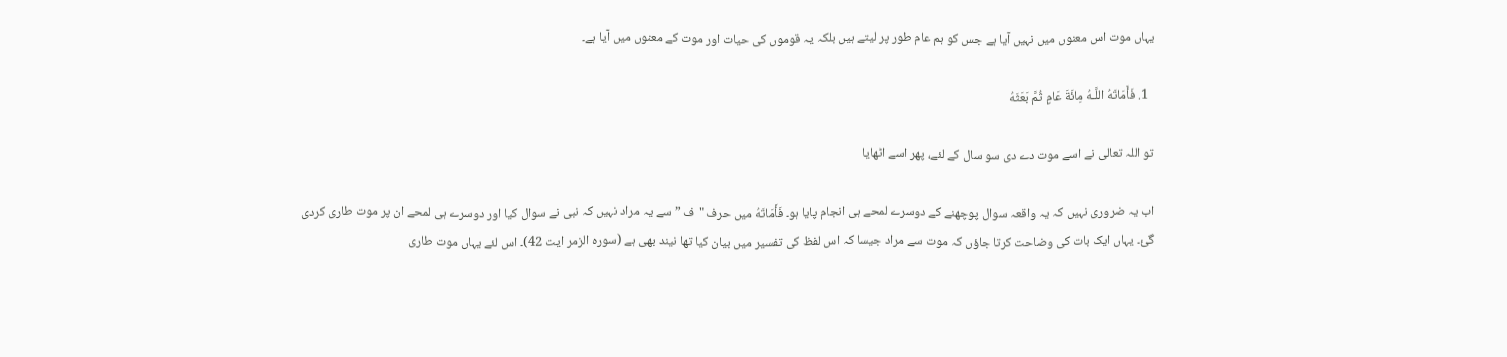یہاں موت اس معنوں میں نہیں آیا ہے جس کو ہم عام طور پر لیتے ہیں بلکہ یہ قوموں کی حیات اور موت کے معنوں میں آیا ہے۔

  1. فَأَمَاتَهُ اللَّـهُ مِائَةَ عَامٍ ثُمَّ بَعَثَهُ

تو اللہ تعالی نے اسے موت دے دی سو سال کے لئے، پھر اسے اٹھایا

اب یہ ضروری نہیں کہ یہ واقعہ سوال پوچھنے کے دوسرے لمحے ہی انجام پایا ہو۔ فَأَمَاتَهُ میں حرف "ف ” سے یہ مراد نہیں کہ نبی نے سوال کیا اور دوسرے ہی لمحے ان پر موت طاری کردی گئ۔ یہاں ایک بات کی وضاحت کرتا جاؤں کہ موت سے مراد جیسا کہ اس لفظ کی تفسیر میں بیان کیا تھا نیند بھی ہے (سورہ الزمر ایت 42)۔ اس لئے یہاں موت طاری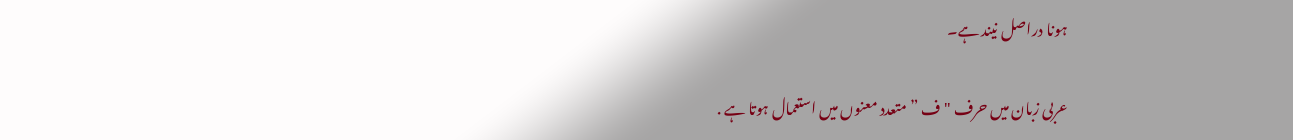ہونا دراصل نیند ہے۔

عربی زبان میں حرف "ف ” متعدد معنوں میں استعمال ہوتا ہے .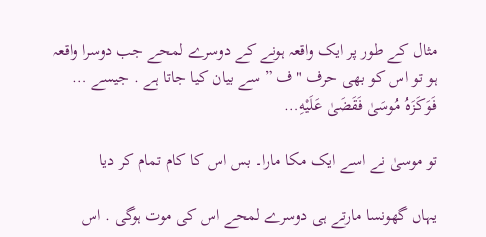مثال کے طور پر ایک واقعہ ہونے کے دوسرے لمحے جب دوسرا واقعہ ہو تو اس کو بھی حرف "ف ” سے بیان کیا جاتا ہے . جیسے …
فَوَكَزَهُ مُوسَىٰ فَقَضَىٰ عَلَيْهِ…

تو موسیٰ نے اسے ایک مکا مارا۔ بس اس کا کام تمام کر دیا

یہاں گھونسا مارتے ہی دوسرے لمحے اس کی موت ہوگی . اس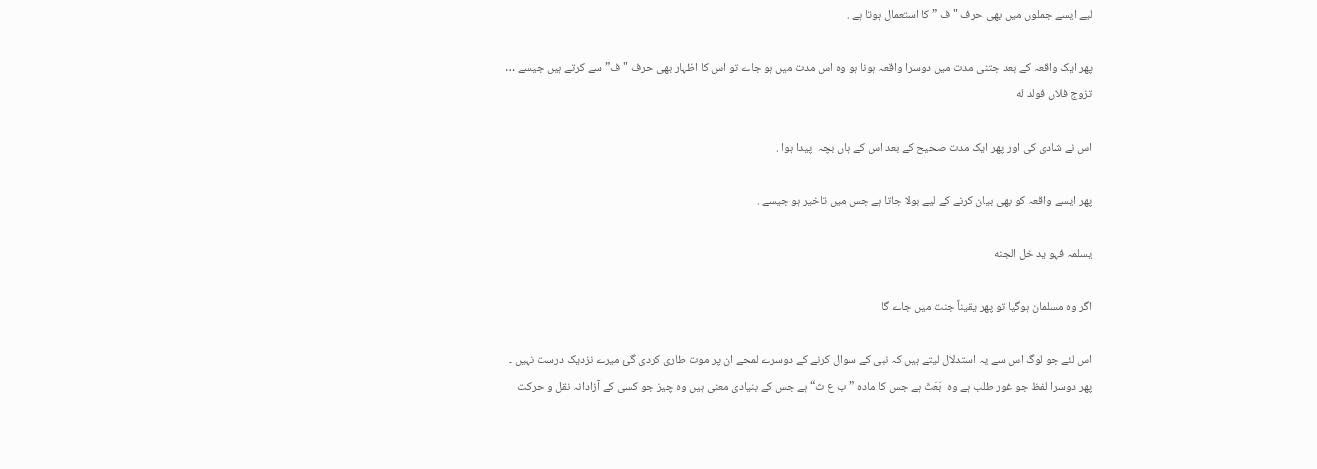لیے ایسے جملوں میں بھی حرف "ف ” کا استعمال ہوتا ہے .

پھر ایک واقعہ کے بعد جتنی مدت میں دوسرا واقعہ ہونا ہو وہ اس مدت میں ہو جاے تو اس کا اظہار بھی حرف "ف” سے کرتے ہیں جیسے …
تزوج فلاں فولد له

اس نے شادی کی اور پھر ایک مدت صحیح کے بعد اس کے ہاں بچہ  پیدا ہوا .

پھر ایسے واقعہ کو بھی بیان کرنے کے لیے بولا جاتا ہے جس میں تاخیر ہو جیسے .

یسلمہ فہو ید خل الجنه

اگر وہ مسلمان ہوگیا تو پھر یقیناً جنت میں جاے گا

اس لئے جو لوگ اس سے یہ استدلال لیتے ہیں کہ نبی کے سوال کرنے کے دوسرے لمحے ان پر موت طاری کردی گئ میرے نزدیک درست نہیں ۔
پھر دوسرا لفظ جو غور طلب ہے وہ  بَعَثَ ہے جس کا مادہ ”ب ع ث“ ہے جس کے بنیادی معنی ہیں وہ چیز جو کسی کے آزادانہ نقل و حرکت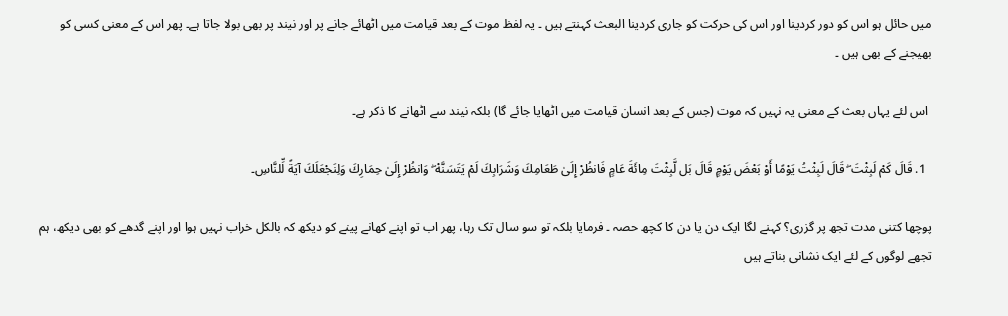میں حائل ہو اس کو دور کردینا اور اس کی حرکت کو جاری کردینا البعث کہنتے ہیں ۔ یہ لفظ موت کے بعد قیامت میں اٹھائے جانے پر اور نیند پر بھی بولا جاتا ہے۔ پھر اس کے معنی کسی کو بھیجنے کے بھی ہیں ۔

 اس لئے یہاں بعث کے معنی یہ نہیں کہ موت (جس کے بعد انسان قیامت میں اٹھایا جائے گا) بلکہ نیند سے اٹھانے کا ذکر ہے۔

  1. قَالَ كَمْ لَبِثْتَ ۖ قَالَ لَبِثْتُ يَوْمًا أَوْ بَعْضَ يَوْمٍ قَالَ بَل لَّبِثْتَ مِائَةَ عَامٍ فَانظُرْ إِلَىٰ طَعَامِكَ وَشَرَابِكَ لَمْ يَتَسَنَّهْ ۖ وَانظُرْ إِلَىٰ حِمَارِكَ وَلِنَجْعَلَكَ آيَةً لِّلنَّاسِ۔

پوچھا کتنی مدت تجھ پر گزری؟ کہنے لگا ایک دن یا دن کا کچھ حصہ ۔ فرمایا بلکہ تو سو سال تک رہا، پھر اب تو اپنے کھانے پینے کو دیکھ کہ بالکل خراب نہیں ہوا اور اپنے گدھے کو بھی دیکھ، ہم تجھے لوگوں کے لئے ایک نشانی بناتے ہیں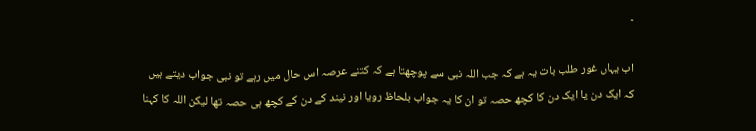۔

اب یہاں غور طلب بات یہ ہے کہ جب اللہ نبی سے پوچھتا ہے کہ کتنے عرصہ اس حال میں رہے تو نبی جواب دیتے ہیں کہ ایک دن یا ایک دن کا کچھ حصہ تو ان کا یہ جواب بلحاظ رویا اور نیند کے دن کے کچھ ہی حصہ تھا لیکن اللہ کا کہنا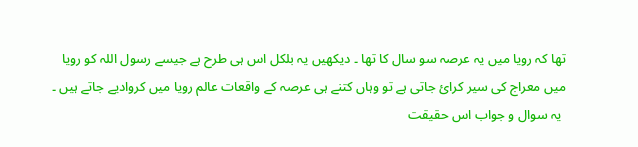تھا کہ رویا میں یہ عرصہ سو سال کا تھا ۔ دیکھیں یہ بلکل اس ہی طرح ہے جیسے رسول اللہ کو رویا میں معراج کی سیر کرائ جاتی ہے تو وہاں کتنے ہی عرصہ کے واقعات عالم رویا میں کروادیے جاتے ہیں ۔
 یہ سوال و جواب اس حقیقت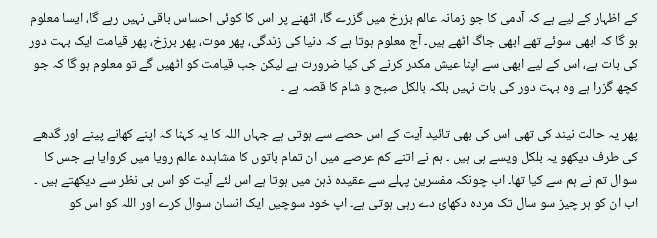کے اظہار کے لیے ہے کہ آدمی کا جو زمانہ عالم بزرخ میں گزرے گا، اٹھنے پر اس کا کوئی احساس باقی نہیں رہے گا، ایسا معلوم ہو گا کہ ابھی سوئے تھے ابھی جاگ اٹھے ہیں۔ آج معلوم ہوتا ہے کہ دنیا کی زندگی، پھر موت، پھر برزخ، پھر قیامت ایک بہت دور کی بات ہے، اس کے لیے ابھی سے اپنا عیش مکدر کرنے کی کیا ضرورت ہے لیکن جب قیامت کو اٹھیں گے تو معلوم ہو گا کہ جو کچھ گزرا ہے وہ بہت دور کی بات نہیں بلکہ بالکل صبح و شام کا قصہ ہے ۔

پھر یہ حالت نیند کی تھی اس کی بھی تائید آیت کے اس حصے سے ہوتی ہے جہاں اللہ کا یہ کہنا کہ اپنے کھانے پینے اور گدھے کی طرف دیکھو یہ بلکل ویسے ہی ہیں ۔ ہم نے اتنے کم عرصے میں ان تمام باتوں کا مشاہدہ عالم رویا میں کروایا ہے جس کا سوال تم نے ہم سے کیا تھا۔ اب چونکہ مفسرین پہلے سے عقیدہ ذہن میں ہوتا ہے اس لئے آیت کو اس ہی نظر سے دیکھتے ہیں ۔ اب ان کو ہر چیز سو سال تک مردہ دکھائ دے رہی ہوتی ہے۔ اپ خود سوچیں ایک انسان سوال کرے اور اللہ کو اس کو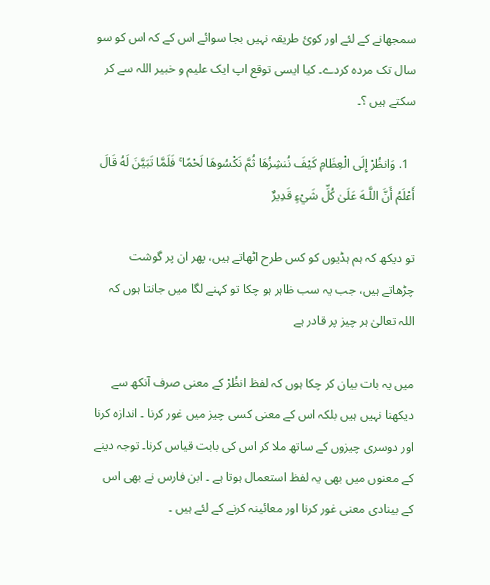سمجھانے کے لئے اور کوئ طریقہ نہیں بجا سوائے اس کے کہ اس کو سو سال تک مردہ کردے۔ کیا ایسی توقع اپ ایک علیم و خبیر اللہ سے کر سکتے ہیں ؟۔

  1. وَانظُرْ إِلَى الْعِظَامِ كَيْفَ نُنشِزُهَا ثُمَّ نَكْسُوهَا لَحْمًا ۚ فَلَمَّا تَبَيَّنَ لَهُ قَالَ أَعْلَمُ أَنَّ اللَّـهَ عَلَىٰ كُلِّ شَيْءٍ قَدِيرٌ

تو دیکھ کہ ہم ہڈیوں کو کس طرح اٹھاتے ہیں، پھر ان پر گوشت چڑھاتے ہیں، جب یہ سب ظاہر ہو چکا تو کہنے لگا میں جانتا ہوں کہ اللہ تعالیٰ ہر چیز پر قادر ہے

میں یہ بات بیان کر چکا ہوں کہ لفظ انظُرْ کے معنی صرف آنکھ سے دیکھنا نہیں ہیں بلکہ اس کے معنی کسی چیز میں غور کرنا ۔ اندازہ کرنا اور دوسری چیزوں کے ساتھ ملا کر اس کی بابت قیاس کرنا۔ توجہ دینے کے معنوں میں بھی یہ لفظ استعمال ہوتا ہے ۔ ابن فارس نے بھی اس کے بینادی معنی غور کرنا اور معائینہ کرنے کے لئے ہیں ۔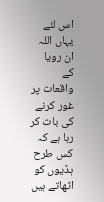اس لئے یہاں اللہ ان رویا کے واقعات پر غور کرنے کی بات کر رہا ہے کہ کس طرح ہڈیوں کو اٹھاتے ہیں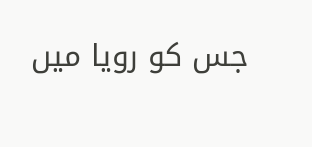جس کو رویا میں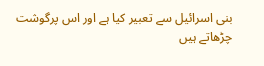بنی اسرائیل سے تعبیر کیا ہے اور اس پرگوشت چڑھاتے ہیں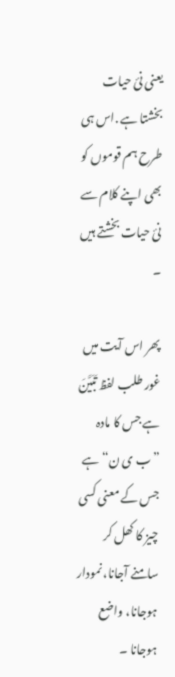یعنی نئ حیات بخشتا ہے .اس ہی طرح ہم قوموں کو بھی اپنے کلام سے نئ حیات بخشتے ہیں ۔

پھر اس آیت میں غور طلب لفظ تَبَيَّنَ ہے جس کا مادہ ”ب ی ن“ ہے جس کے معنی کسی چیز کا کھل کر سامنے آجانا، نمودار ہوجانا، واضع ہوجانا ۔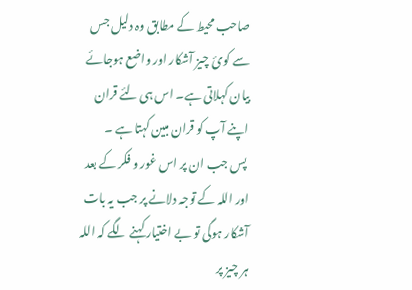صاحب محیط کے مطابق وہ دلیل جس سے کوئ چیز آشکار اور واضع ہوجائے بیان کہلاتی ہے۔ اس ہی لئے قران اپنے آپ کو قران مبین کہتا ہے ۔
 پس جب ان پر اس غور و فکر کے بعد اور اللہ کے توجہ دلانے پر جب یہ بات آشکار ہوگی تو بے اختیار کہنے لگے کہ اللہ ہر چیز پر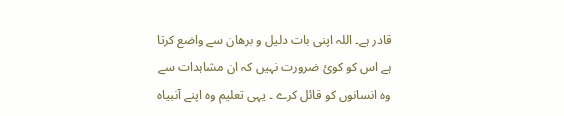قادر ہے۔ اللہ اپنی بات دلیل و برھان سے واضع کرتا ہے اس کو کوئ ضرورت نہیں کہ ان مشاہدات سے وہ انسانوں کو قائل کرے ۔ یہی تعلیم وہ اپنے آنبیاہ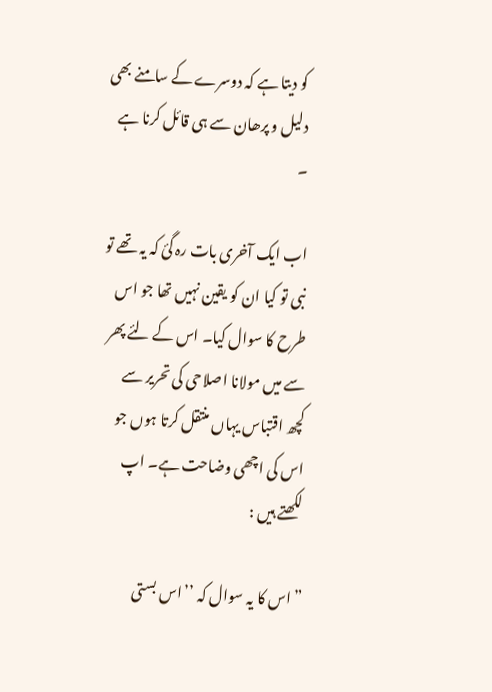کو دیتا ہے کہ دوسرے کے سامنے بھی دلیل و پرھان سے ہی قائل کرنا ہے ۔

اب ایک آخری بات رہ گئ کہ یہ تھے تو نبی تو کیا ان کو یقین نہیں تھا جو اس طرح کا سوال کیا۔ اس کے لئے پھر سے میں مولانا اصلاحی کی تحریر سے کچھ اقتباس یہاں منتقل کرتا ہوں جو اس کی اچھی وضاحت ہے۔ اپ لکھتے ہیں :

” اس کا یہ سوال کہ ’’اس بستی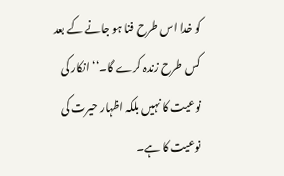کو خدا اس طرح فنا ہو جانے کے بعد کس طرح زندہ کرے گا۔‘‘ انکار کی نوعیت کا نہیں بلکہ اظہار حیرت کی نوعیت کا ہے۔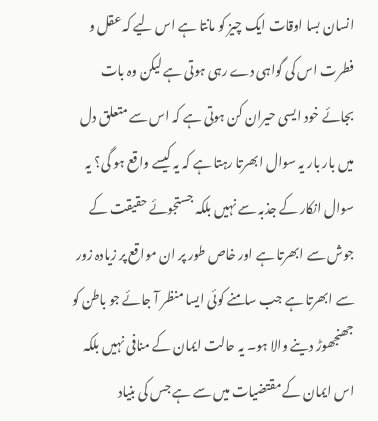انسان بسا اوقات ایک چیز کو مانتا ہے اس لیے کہ عقل و فطرت اس کی گواہی دے رہی ہوتی ہے لیکن وہ بات بجائے خود ایسی حیران کن ہوتی ہے کہ اس سے متعلق دل میں بار بار یہ سوال ابھرتا رہتا ہے کہ یہ کیسے واقع ہو گی؟ یہ سوال انکار کے جذبہ سے نہیں بلکہ جستجوئے حقیقت کے جوش سے ابھرتا ہے اور خاص طور پر ان مواقع پر زیادہ زور سے ابھرتا ہے جب سامنے کوئی ایسا منظر آ جائے جو باطن کو جھنجھوڑ دینے والا ہو۔ یہ حالت ایمان کے منافی نہیں بلکہ اس ایمان کے مقتضیات میں سے ہے جس کی بنیاد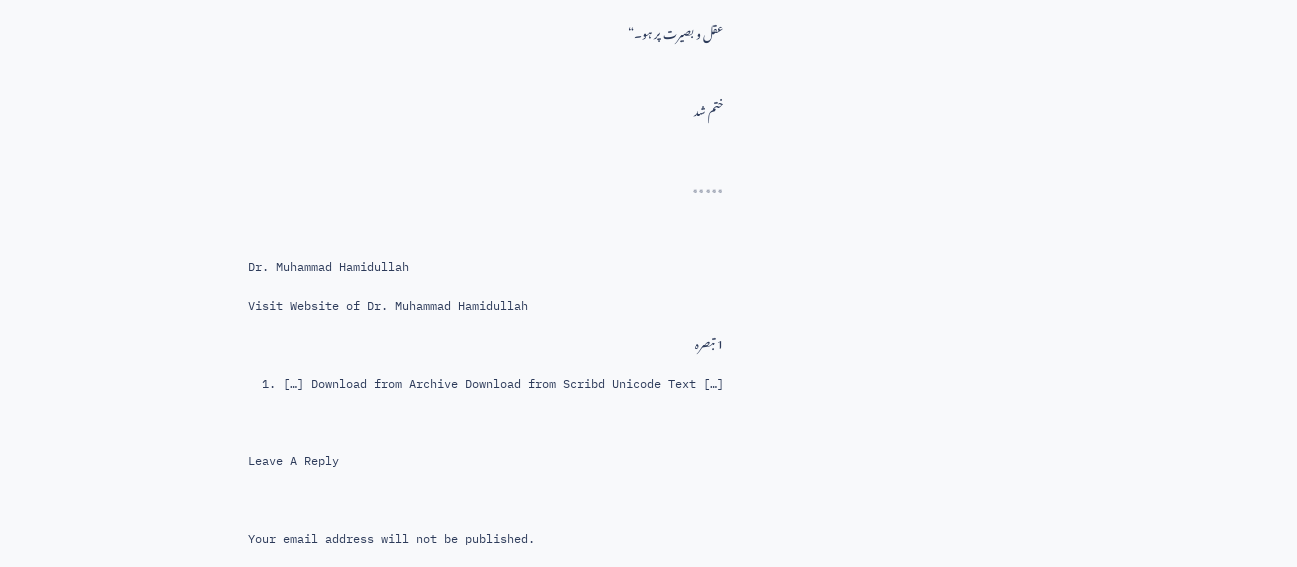عقل و بصیرت پر ہو۔“

ختم شد

٭٭٭٭٭

Dr. Muhammad Hamidullah
Visit Website of Dr. Muhammad Hamidullah
1 تبصرہ
  1. […] Download from Archive Download from Scribd Unicode Text […]

Leave A Reply

Your email address will not be published.